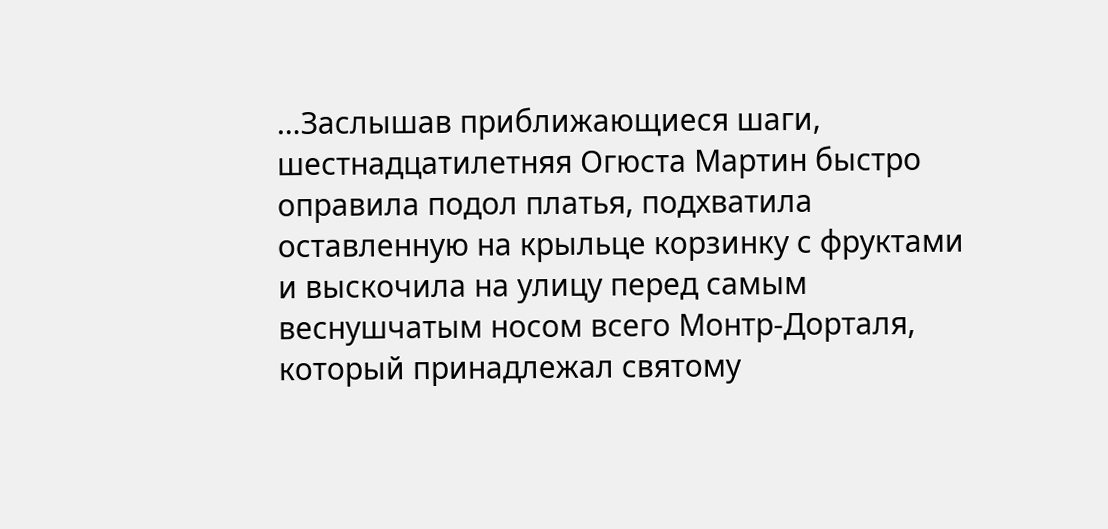…Заслышав приближающиеся шаги, шестнадцатилетняя Огюста Мартин быстро оправила подол платья, подхватила оставленную на крыльце корзинку с фруктами и выскочила на улицу перед самым веснушчатым носом всего Монтр-Дорталя, который принадлежал святому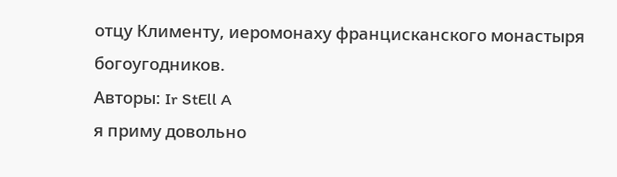отцу Клименту, иеромонаху францисканского монастыря богоугодников.
Авторы: Ir StEll A
я приму довольно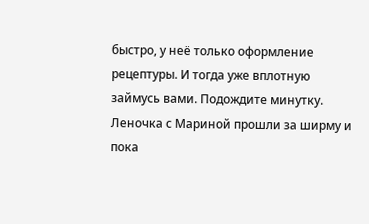быстро, у неё только оформление рецептуры. И тогда уже вплотную займусь вами. Подождите минутку.
Леночка с Мариной прошли за ширму и пока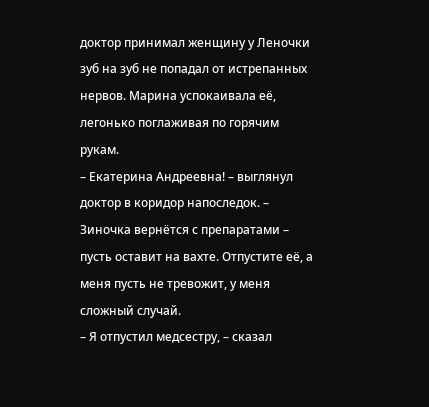доктор принимал женщину у Леночки зуб на зуб не попадал от истрепанных нервов. Марина успокаивала её, легонько поглаживая по горячим рукам.
– Екатерина Андреевна! – выглянул доктор в коридор напоследок. – Зиночка вернётся с препаратами – пусть оставит на вахте. Отпустите её, а меня пусть не тревожит, у меня сложный случай.
– Я отпустил медсестру, – сказал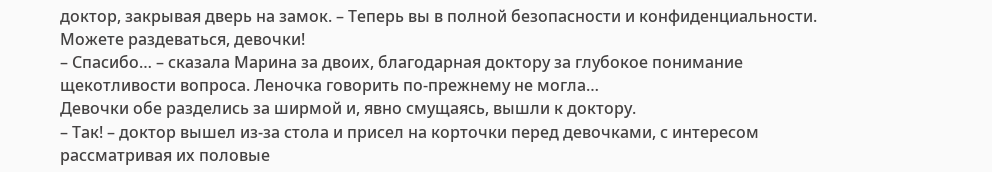доктор, закрывая дверь на замок. – Теперь вы в полной безопасности и конфиденциальности. Можете раздеваться, девочки!
– Спасибо… – сказала Марина за двоих, благодарная доктору за глубокое понимание щекотливости вопроса. Леночка говорить по-прежнему не могла…
Девочки обе разделись за ширмой и, явно смущаясь, вышли к доктору.
– Так! – доктор вышел из-за стола и присел на корточки перед девочками, с интересом рассматривая их половые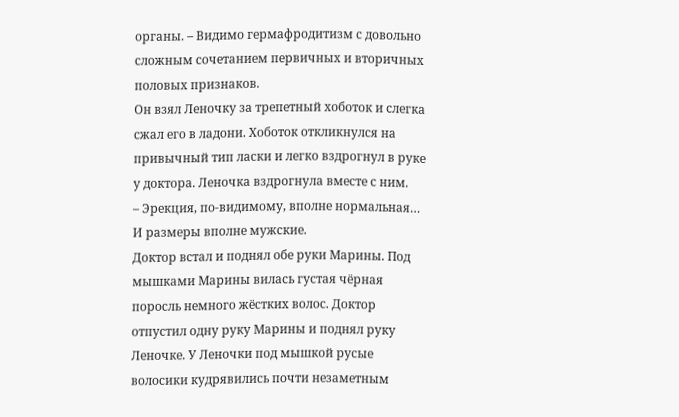органы. – Видимо гермафродитизм с довольно сложным сочетанием первичных и вторичных половых признаков.
Он взял Леночку за трепетный хоботок и слегка сжал его в ладони. Хоботок откликнулся на привычный тип ласки и легко вздрогнул в руке у доктора. Леночка вздрогнула вместе с ним.
– Эрекция, по-видимому, вполне нормальная… И размеры вполне мужские.
Доктор встал и поднял обе руки Марины. Под мышками Марины вилась густая чёрная поросль немного жёстких волос. Доктор отпустил одну руку Марины и поднял руку Леночке. У Леночки под мышкой русые волосики кудрявились почти незаметным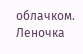облачком. Леночка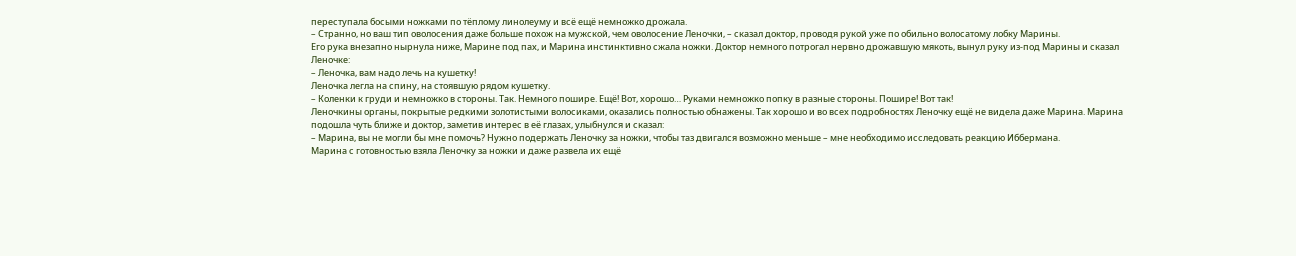переступала босыми ножками по тёплому линолеуму и всё ещё немножко дрожала.
– Странно, но ваш тип оволосения даже больше похож на мужской, чем оволосение Леночки, – сказал доктор, проводя рукой уже по обильно волосатому лобку Марины.
Его рука внезапно нырнула ниже, Марине под пах, и Марина инстинктивно сжала ножки. Доктор немного потрогал нервно дрожавшую мякоть, вынул руку из-под Марины и сказал Леночке:
– Леночка, вам надо лечь на кушетку!
Леночка легла на спину, на стоявшую рядом кушетку.
– Коленки к груди и немножко в стороны. Так. Немного пошире. Ещё! Вот, хорошо… Руками немножко попку в разные стороны. Пошире! Вот так!
Леночкины органы, покрытые редкими золотистыми волосиками, оказались полностью обнажены. Так хорошо и во всех подробностях Леночку ещё не видела даже Марина. Марина подошла чуть ближе и доктор, заметив интерес в её глазах, улыбнулся и сказал:
– Марина, вы не могли бы мне помочь? Нужно подержать Леночку за ножки, чтобы таз двигался возможно меньше – мне необходимо исследовать реакцию Иббермана.
Марина с готовностью взяла Леночку за ножки и даже развела их ещё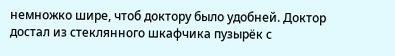немножко шире, чтоб доктору было удобней. Доктор достал из стеклянного шкафчика пузырёк с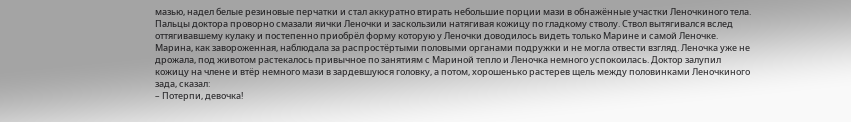мазью, надел белые резиновые перчатки и стал аккуратно втирать небольшие порции мази в обнажённые участки Леночкиного тела. Пальцы доктора проворно смазали яички Леночки и заскользили натягивая кожицу по гладкому стволу. Ствол вытягивался вслед оттягивавшему кулаку и постепенно приобрёл форму которую у Леночки доводилось видеть только Марине и самой Леночке. Марина, как завороженная, наблюдала за распростёртыми половыми органами подружки и не могла отвести взгляд. Леночка уже не дрожала, под животом растекалось привычное по занятиям с Мариной тепло и Леночка немного успокоилась. Доктор залупил кожицу на члене и втёр немного мази в зардевшуюся головку, а потом, хорошенько растерев щель между половинками Леночкиного зада, сказал:
– Потерпи, девочка!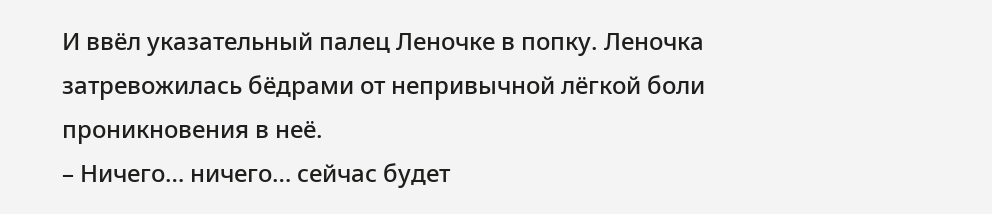И ввёл указательный палец Леночке в попку. Леночка затревожилась бёдрами от непривычной лёгкой боли проникновения в неё.
– Ничего… ничего… сейчас будет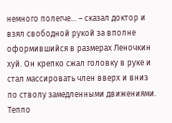немного полегче… – сказал доктор и взял свободной рукой за вполне оформившийся в размерах Леночкин хуй. Он крепко сжал головку в руке и стал массировать член вверх и вниз по стволу замедленными движениями. Тепло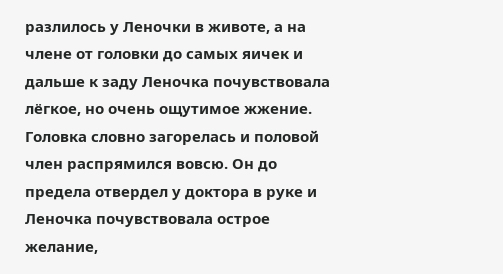разлилось у Леночки в животе, а на члене от головки до самых яичек и дальше к заду Леночка почувствовала лёгкое, но очень ощутимое жжение. Головка словно загорелась и половой член распрямился вовсю. Он до предела отвердел у доктора в руке и Леночка почувствовала острое желание,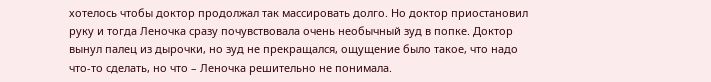хотелось чтобы доктор продолжал так массировать долго. Но доктор приостановил руку и тогда Леночка сразу почувствовала очень необычный зуд в попке. Доктор вынул палец из дырочки, но зуд не прекращался, ощущение было такое, что надо что-то сделать, но что – Леночка решительно не понимала.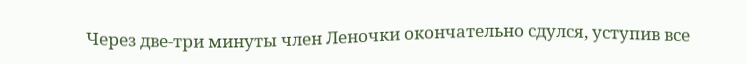Через две-три минуты член Леночки окончательно сдулся, уступив все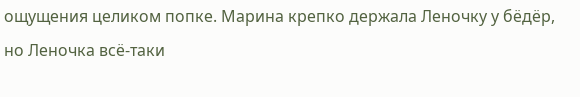ощущения целиком попке. Марина крепко держала Леночку у бёдёр, но Леночка всё-таки